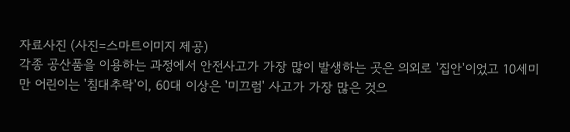자료사진 (사진=스마트이미지 제공)
각종 공산품을 이용하는 과정에서 안전사고가 가장 많이 발생하는 곳은 의외로 '집안'이었고 10세미만 어린이는 '침대추락'이, 60대 이상은 '미끄럼' 사고가 가장 많은 것으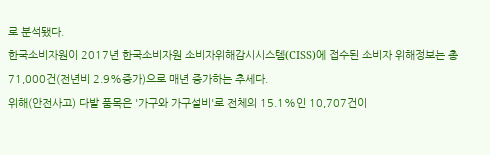로 분석됐다.
한국소비자원이 2017년 한국소비자원 소비자위해감시시스템(CISS)에 접수된 소비자 위해정보는 총 71,000건(전년비 2.9%증가)으로 매년 증가하는 추세다.
위해(안전사고) 다발 품목은 '가구와 가구설비'로 전체의 15.1%인 10,707건이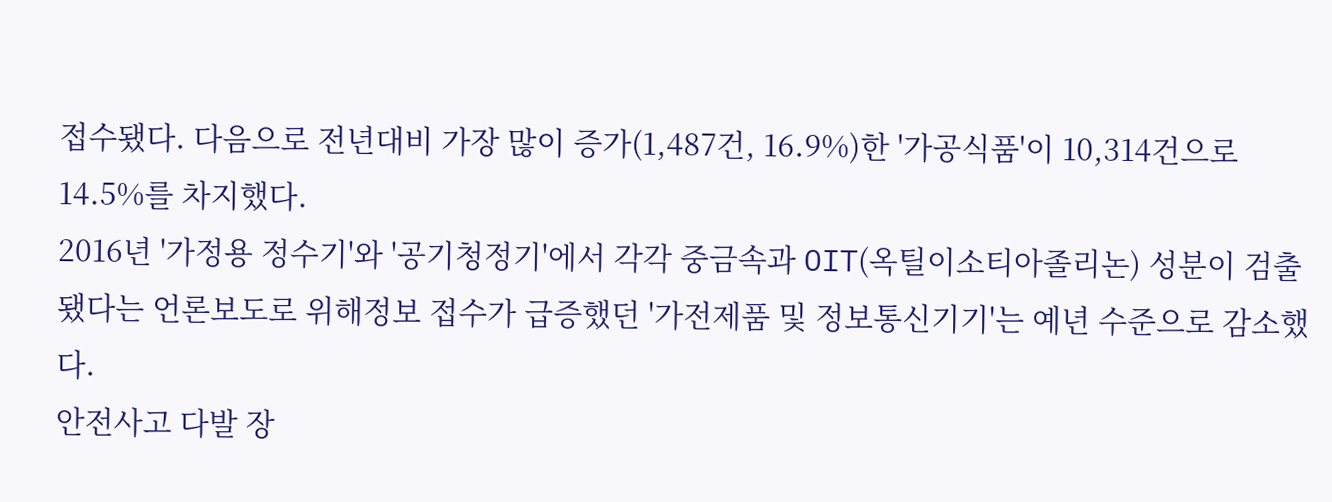접수됐다. 다음으로 전년대비 가장 많이 증가(1,487건, 16.9%)한 '가공식품'이 10,314건으로 14.5%를 차지했다.
2016년 '가정용 정수기'와 '공기청정기'에서 각각 중금속과 OIT(옥틸이소티아졸리논) 성분이 검출됐다는 언론보도로 위해정보 접수가 급증했던 '가전제품 및 정보통신기기'는 예년 수준으로 감소했다.
안전사고 다발 장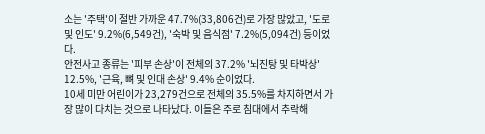소는 '주택'이 절반 가까운 47.7%(33,806건)로 가장 많았고, '도로 및 인도' 9.2%(6,549건), '숙박 및 음식점' 7.2%(5,094건) 등이었다.
안전사고 종류는 '피부 손상'이 전체의 37.2% '뇌진탕 및 타박상' 12.5%, '근육, 뼈 및 인대 손상' 9.4% 순이었다.
10세 미만 어린이가 23,279건으로 전체의 35.5%를 차지하면서 가장 많이 다치는 것으로 나타났다. 이들은 주로 침대에서 추락해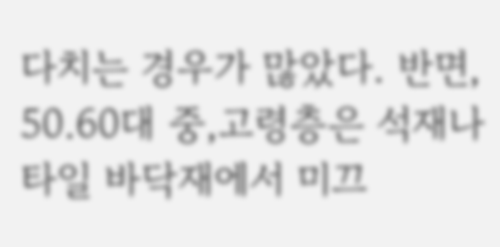다치는 경우가 많았다. 반면, 50.60대 중,고령층은 석재나 타일 바닥재에서 미끄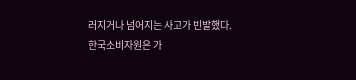러지거나 넘어지는 사고가 빈발했다.
한국소비자원은 가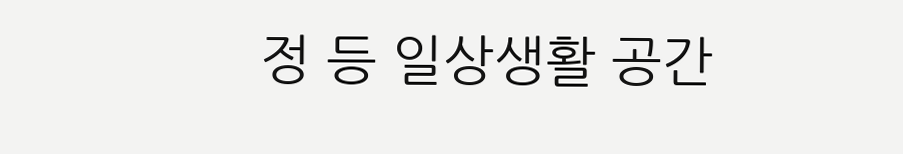정 등 일상생활 공간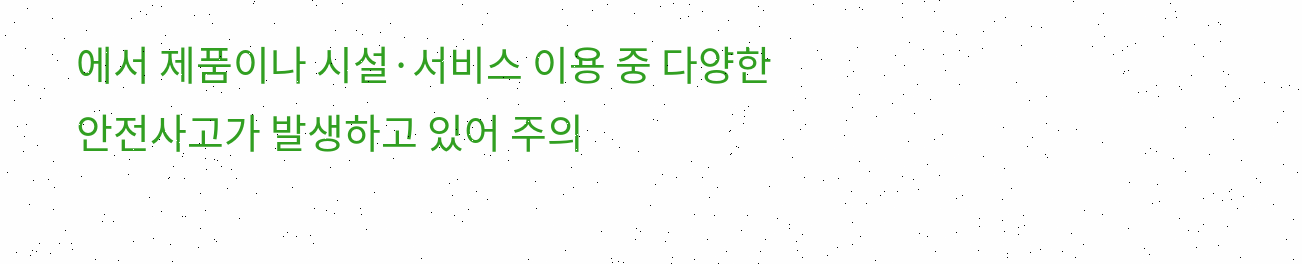에서 제품이나 시설·서비스 이용 중 다양한 안전사고가 발생하고 있어 주의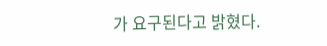가 요구된다고 밝혔다.